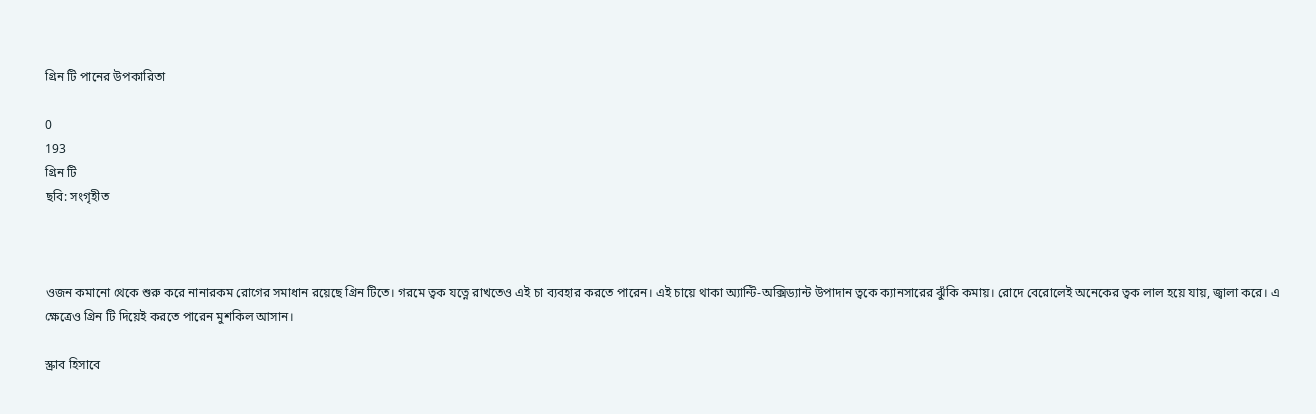গ্রিন টি পানের উপকারিতা

0
193
গ্রিন টি
ছবি: সংগৃহীত



ওজন কমানো থেকে শুরু করে নানারকম রোগের সমাধান রয়েছে গ্রিন টিতে। গরমে ত্বক যত্নে রাখতেও এই চা ব্যবহার করতে পারেন। এই চায়ে থাকা অ্যান্টি-অক্সিড্যান্ট উপাদান ত্বকে ক্যানসারের ঝুঁকি কমায়। রোদে বেরোলেই অনেকের ত্বক লাল হয়ে যায়, জ্বালা করে। এ ক্ষেত্রেও গ্রিন টি দিয়েই করতে পারেন মুশকিল আসান।

স্ক্রাব হিসাবে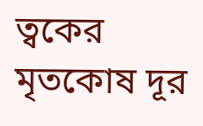ত্বকের মৃতকোষ দূর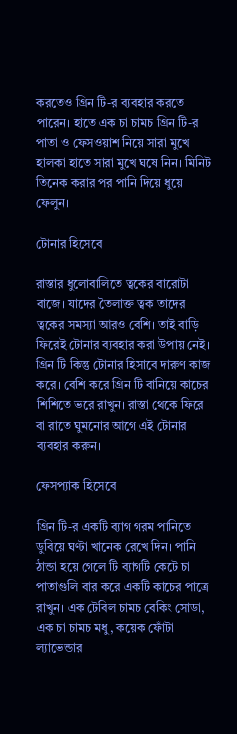করতেও গ্রিন টি-র ব্যবহার করতে পারেন। হাতে এক চা চামচ গ্রিন টি-র পাতা ও ফেসওয়াশ নিয়ে সারা মুখে হালকা হাতে সারা মুখে ঘষে নিন। মিনিট তিনেক করার পর পানি দিয়ে ধুয়ে ফেলুন।

টোনার হিসেবে

রাস্তার ধুলোবালিতে ত্বকের বারোটা বাজে। যাদের তৈলাক্ত ত্বক তাদের ত্বকের সমস্যা আরও বেশি। তাই বাড়ি ফিরেই টোনার ব্যবহার করা উপায় নেই। গ্রিন টি কিন্তু টোনার হিসাবে দারুণ কাজ করে। বেশি করে গ্রিন টি বানিয়ে কাচের শিশিতে ভরে রাখুন। রাস্তা থেকে ফিরে বা রাতে ঘুমনোর আগে এই টোনার ব্যবহার করুন।

ফেসপ্যাক হিসেবে

গ্রিন টি-র একটি ব্যাগ গরম পানিতে ডুবিয়ে ঘণ্টা খানেক রেখে দিন। পানি ঠান্ডা হয়ে গেলে টি ব্যাগটি কেটে চা পাতাগুলি বার করে একটি কাচের পাত্রে রাখুন। এক টেবিল চামচ বেকিং সোডা, এক চা চামচ মধু, কয়েক ফোঁটা ল্যাভেন্ডার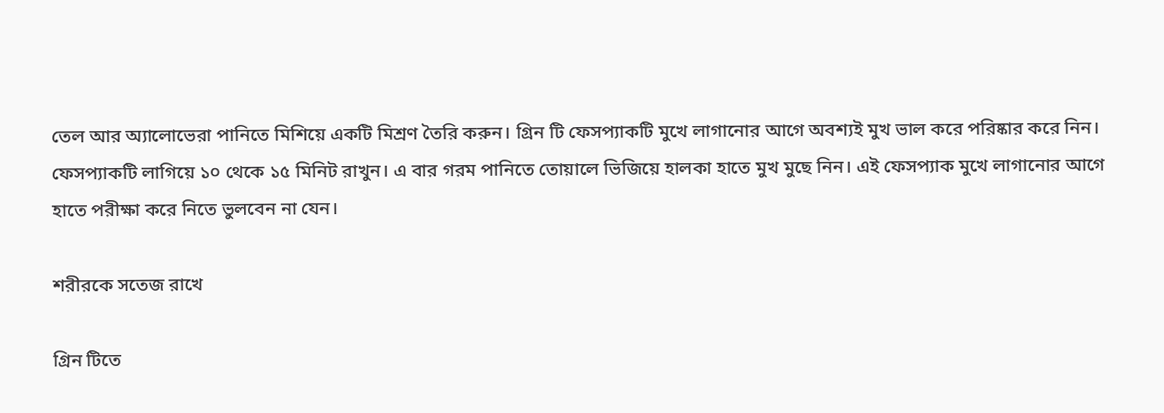তেল আর অ্যালোভেরা পানিতে মিশিয়ে একটি মিশ্রণ তৈরি করুন। গ্রিন টি ফেসপ্যাকটি মুখে লাগানোর আগে অবশ্যই মুখ ভাল করে পরিষ্কার করে নিন। ফেসপ্যাকটি লাগিয়ে ১০ থেকে ১৫ মিনিট রাখুন। এ বার গরম পানিতে তোয়ালে ভিজিয়ে হালকা হাতে মুখ মুছে নিন। এই ফেসপ্যাক মুখে লাগানোর আগে হাতে পরীক্ষা করে নিতে ভুলবেন না যেন।

শরীরকে সতেজ রাখে

গ্রিন টিতে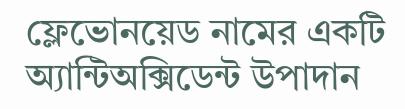ফ্লেভোনয়েড নামের একটি অ্যান্টিঅক্সিডেন্ট উপাদান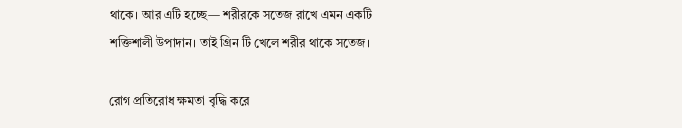থাকে। আর এটি হচ্ছে— শরীরকে সতেজ রাখে এমন একটি শক্তিশালী উপাদান। তাই গ্রিন টি খেলে শরীর থাকে সতেজ।

রোগ প্রতিরোধ ক্ষমতা বৃদ্ধি করে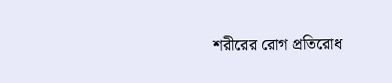শরীরের রোগ প্রতিরোধ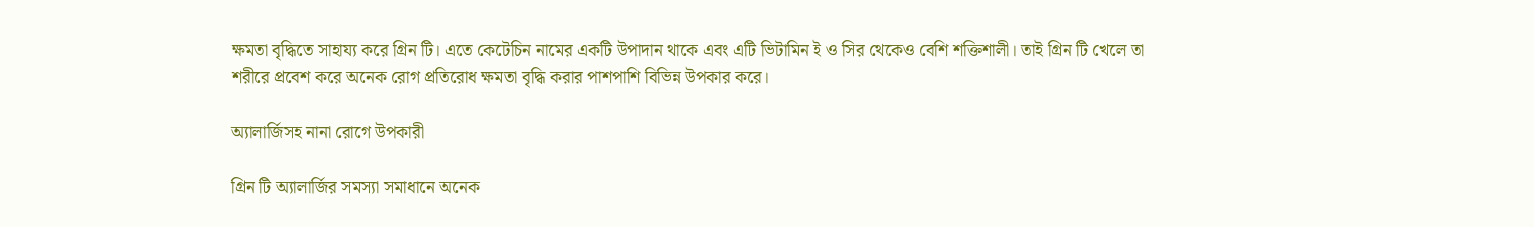ক্ষমতা বৃদ্ধিতে সাহায্য করে গ্রিন টি। এতে কেটেচিন নামের একটি উপাদান থাকে এবং এটি ভিটামিন ই ও সির থেকেও বেশি শক্তিশালী। তাই গ্রিন টি খেলে তা শরীরে প্রবেশ করে অনেক রোগ প্রতিরোধ ক্ষমতা বৃদ্ধি করার পাশপাশি বিভিন্ন উপকার করে।

অ্যালার্জিসহ নানা রোগে উপকারী

গ্রিন টি অ্যালার্জির সমস্যা সমাধানে অনেক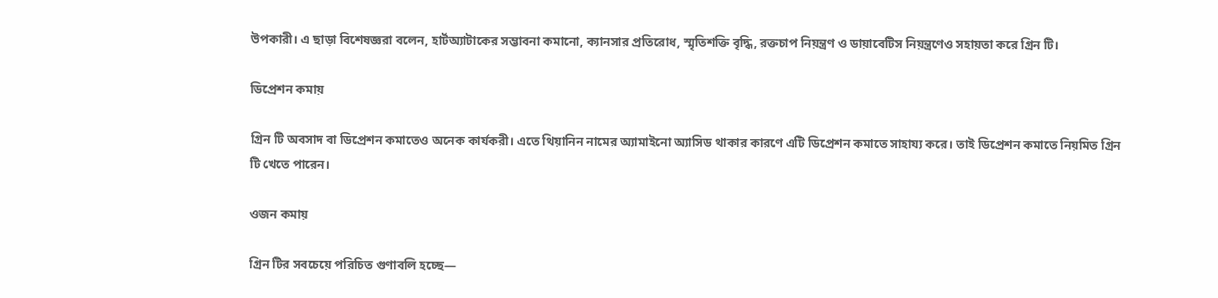উপকারী। এ ছাড়া বিশেষজ্ঞরা বলেন, হার্টঅ্যাটাকের সম্ভাবনা কমানো, ক্যানসার প্রতিরোধ, স্মৃতিশক্তি বৃদ্ধি, রক্তচাপ নিয়ন্ত্রণ ও ডায়াবেটিস নিয়ন্ত্রণেও সহায়তা করে গ্রিন টি।

ডিপ্রেশন কমায়

গ্রিন টি অবসাদ বা ডিপ্রেশন কমাতেও অনেক কার্যকরী। এতে থিয়ানিন নামের অ্যামাইনো অ্যাসিড থাকার কারণে এটি ডিপ্রেশন কমাতে সাহায্য করে। তাই ডিপ্রেশন কমাতে নিয়মিত গ্রিন টি খেতে পারেন।

ওজন কমায়

গ্রিন টির সবচেয়ে পরিচিত গুণাবলি হচ্ছে—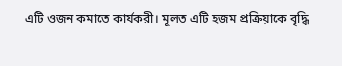এটি ওজন কমাতে কার্যকরী। মূলত এটি হজম প্রক্রিয়াকে বৃদ্ধি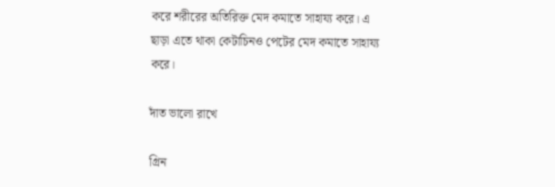করে শরীরের অতিরিক্ত মেদ কমাতে সাহায্য করে। এ ছাড়া এতে থাকা কেটাচিনও পেটের মেদ কমাতে সাহায্য করে।

দাঁত ভালো রাখে

গ্রিন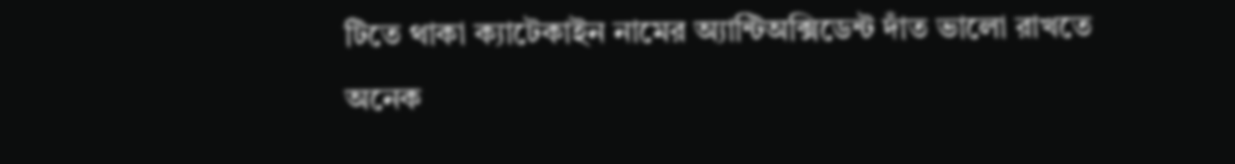টিতে থাকা ক্যাটেকাইন নামের অ্যান্টিঅক্সিডেন্ট দাঁত ভালো রাখতে অনেক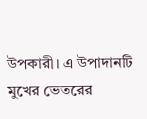উপকারী। এ উপাদানটি মুখের ভেতরের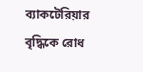ব্যাকটেরিয়ার বৃদ্ধিকে রোধ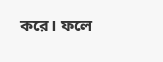করে। ফলে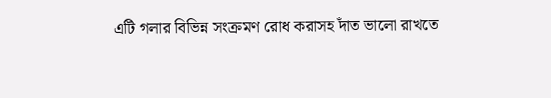এটি গলার বিভিন্ন সংক্রমণ রোধ করাসহ দাঁত ভালো রাখতে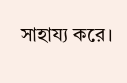সাহায্য করে।